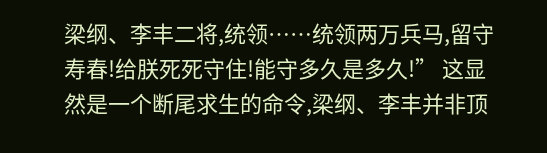梁纲、李丰二将,统领……统领两万兵马,留守寿春!给朕死死守住!能守多久是多久!” 这显然是一个断尾求生的命令,梁纲、李丰并非顶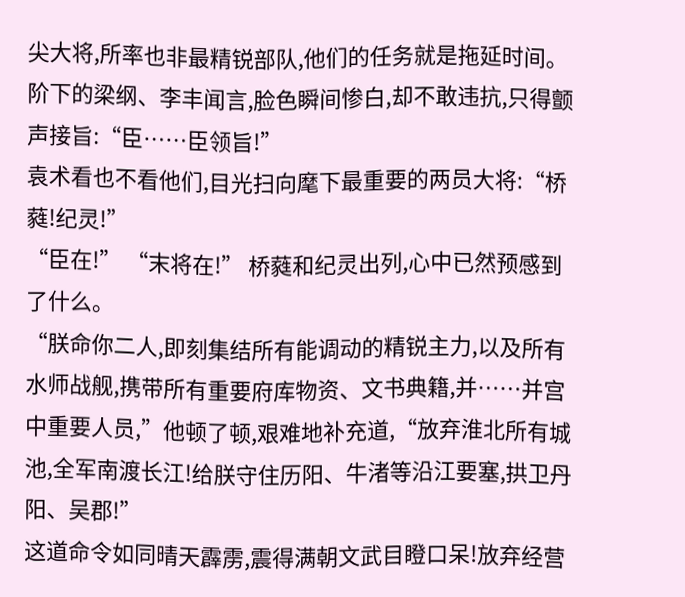尖大将,所率也非最精锐部队,他们的任务就是拖延时间。
阶下的梁纲、李丰闻言,脸色瞬间惨白,却不敢违抗,只得颤声接旨:“臣……臣领旨!”
袁术看也不看他们,目光扫向麾下最重要的两员大将:“桥蕤!纪灵!”
“臣在!” “末将在!” 桥蕤和纪灵出列,心中已然预感到了什么。
“朕命你二人,即刻集结所有能调动的精锐主力,以及所有水师战舰,携带所有重要府库物资、文书典籍,并……并宫中重要人员,”他顿了顿,艰难地补充道,“放弃淮北所有城池,全军南渡长江!给朕守住历阳、牛渚等沿江要塞,拱卫丹阳、吴郡!”
这道命令如同晴天霹雳,震得满朝文武目瞪口呆!放弃经营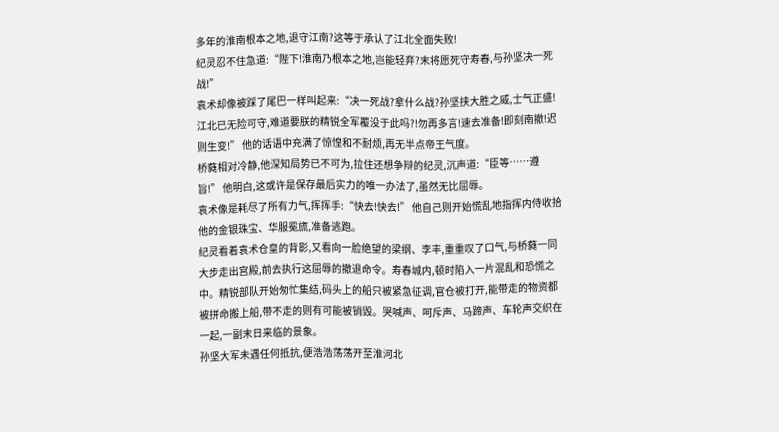多年的淮南根本之地,退守江南?这等于承认了江北全面失败!
纪灵忍不住急道:“陛下!淮南乃根本之地,岂能轻弃?末将愿死守寿春,与孙坚决一死战!”
袁术却像被踩了尾巴一样叫起来:“决一死战?拿什么战?孙坚挟大胜之威,士气正盛!江北已无险可守,难道要朕的精锐全军覆没于此吗?!勿再多言!速去准备!即刻南撤!迟则生变!” 他的话语中充满了惊惶和不耐烦,再无半点帝王气度。
桥蕤相对冷静,他深知局势已不可为,拉住还想争辩的纪灵,沉声道:“臣等……遵旨!” 他明白,这或许是保存最后实力的唯一办法了,虽然无比屈辱。
袁术像是耗尽了所有力气,挥挥手:“快去!快去!” 他自己则开始慌乱地指挥内侍收拾他的金银珠宝、华服冕旒,准备逃跑。
纪灵看着袁术仓皇的背影,又看向一脸绝望的梁纲、李丰,重重叹了口气,与桥蕤一同大步走出宫殿,前去执行这屈辱的撤退命令。寿春城内,顿时陷入一片混乱和恐慌之中。精锐部队开始匆忙集结,码头上的船只被紧急征调,官仓被打开,能带走的物资都被拼命搬上船,带不走的则有可能被销毁。哭喊声、呵斥声、马蹄声、车轮声交织在一起,一副末日来临的景象。
孙坚大军未遇任何抵抗,便浩浩荡荡开至淮河北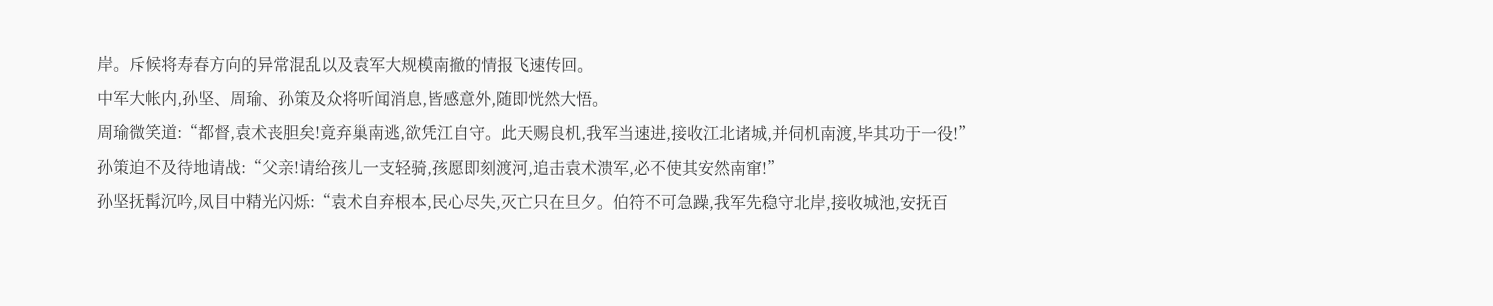岸。斥候将寿春方向的异常混乱以及袁军大规模南撤的情报飞速传回。
中军大帐内,孙坚、周瑜、孙策及众将听闻消息,皆感意外,随即恍然大悟。
周瑜微笑道:“都督,袁术丧胆矣!竟弃巢南逃,欲凭江自守。此天赐良机,我军当速进,接收江北诸城,并伺机南渡,毕其功于一役!”
孙策迫不及待地请战:“父亲!请给孩儿一支轻骑,孩愿即刻渡河,追击袁术溃军,必不使其安然南窜!”
孙坚抚髯沉吟,凤目中精光闪烁:“袁术自弃根本,民心尽失,灭亡只在旦夕。伯符不可急躁,我军先稳守北岸,接收城池,安抚百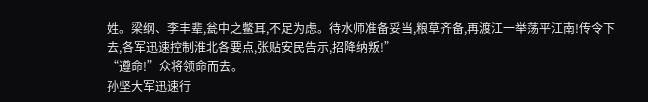姓。梁纲、李丰辈,瓮中之鳖耳,不足为虑。待水师准备妥当,粮草齐备,再渡江一举荡平江南!传令下去,各军迅速控制淮北各要点,张贴安民告示,招降纳叛!”
“遵命!”众将领命而去。
孙坚大军迅速行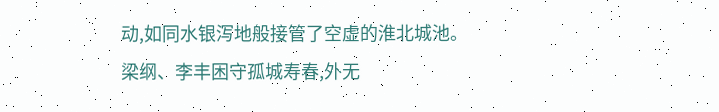动,如同水银泻地般接管了空虚的淮北城池。梁纲、李丰困守孤城寿春,外无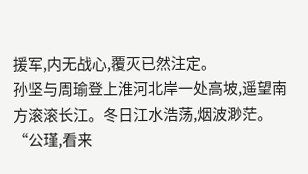援军,内无战心,覆灭已然注定。
孙坚与周瑜登上淮河北岸一处高坡,遥望南方滚滚长江。冬日江水浩荡,烟波渺茫。
“公瑾,看来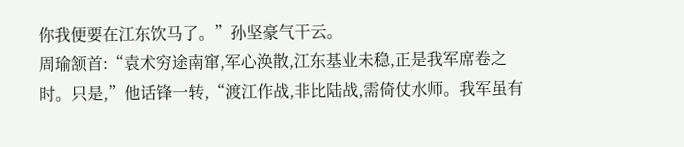你我便要在江东饮马了。”孙坚豪气干云。
周瑜颔首:“袁术穷途南窜,军心涣散,江东基业未稳,正是我军席卷之时。只是,”他话锋一转,“渡江作战,非比陆战,需倚仗水师。我军虽有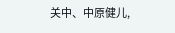关中、中原健儿,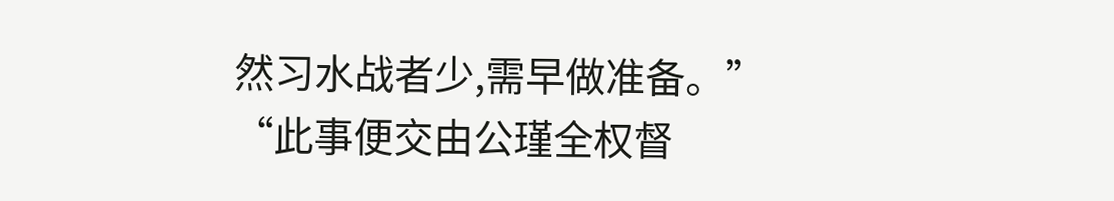然习水战者少,需早做准备。”
“此事便交由公瑾全权督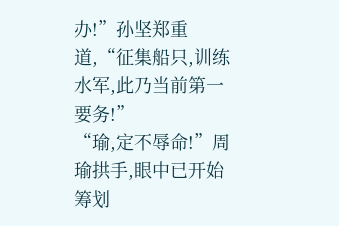办!”孙坚郑重道,“征集船只,训练水军,此乃当前第一要务!”
“瑜,定不辱命!”周瑜拱手,眼中已开始筹划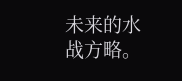未来的水战方略。